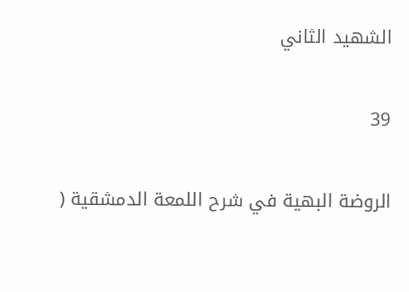الشهيد الثاني

39

الروضة البهية في شرح اللمعة الدمشقية (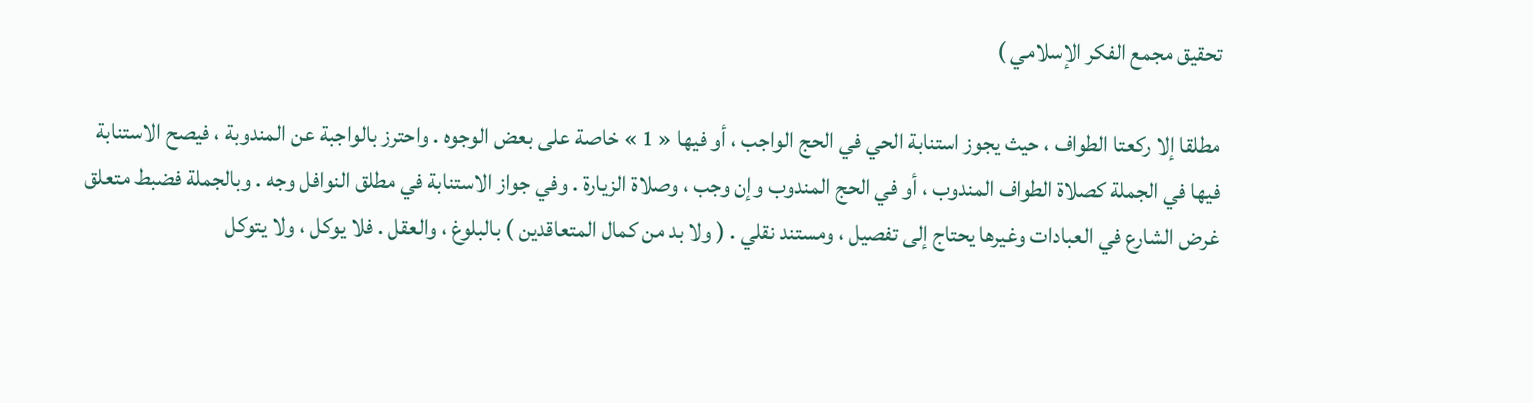تحقيق مجمع الفكر الإسلامي )

مطلقا إلا ركعتا الطواف ، حيث يجوز استنابة الحي في الحج الواجب ، أو فيها « 1 » خاصة على بعض الوجوه . واحترز بالواجبة عن المندوبة ، فيصح الاستنابة فيها في الجملة كصلاة الطواف المندوب ، أو في الحج المندوب وإن وجب ، وصلاة الزيارة . وفي جواز الاستنابة في مطلق النوافل وجه . وبالجملة فضبط متعلق غرض الشارع في العبادات وغيرها يحتاج إلى تفصيل ، ومستند نقلي . ( ولا بد من كمال المتعاقدين ) بالبلوغ ، والعقل . فلا يوكل ، ولا يتوكل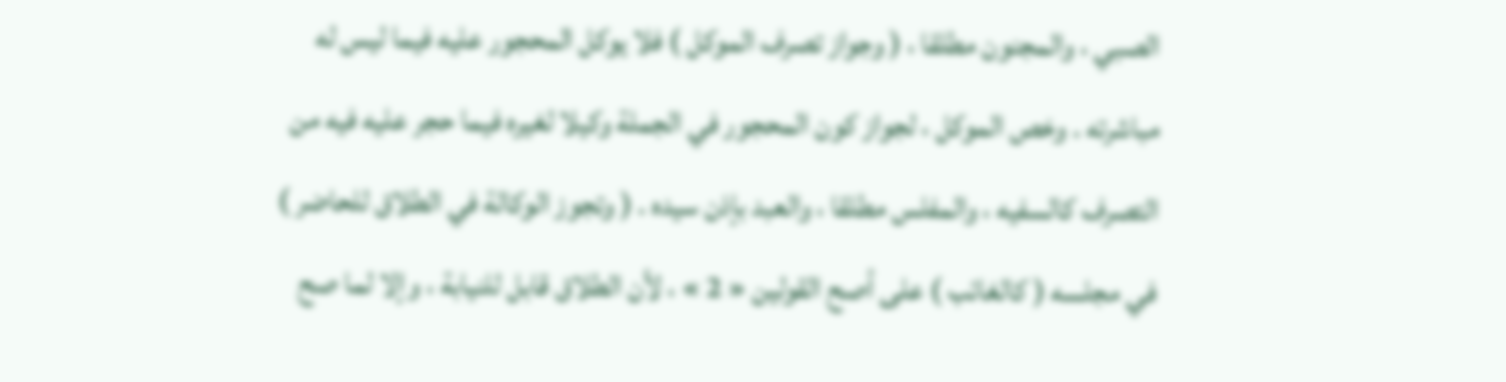الصبي ، والمجنون مطلقا ، ( وجواز تصرف الموكل ) فلا يوكل المحجور عليه فيما ليس له مباشرته . وخص الموكل ، لجواز كون المحجور في الجملة وكيلا لغيره فيما حجر عليه فيه من التصرف كالسفيه ، والمفلس مطلقا ، والعبد بإذن سيده . ( وتجوز الوكالة في الطلاق للحاضر ) في مجلسه ( كالغائب ) على أصح القولين « 2 » ، لأن الطلاق قابل للنيابة ، وإلا لما صح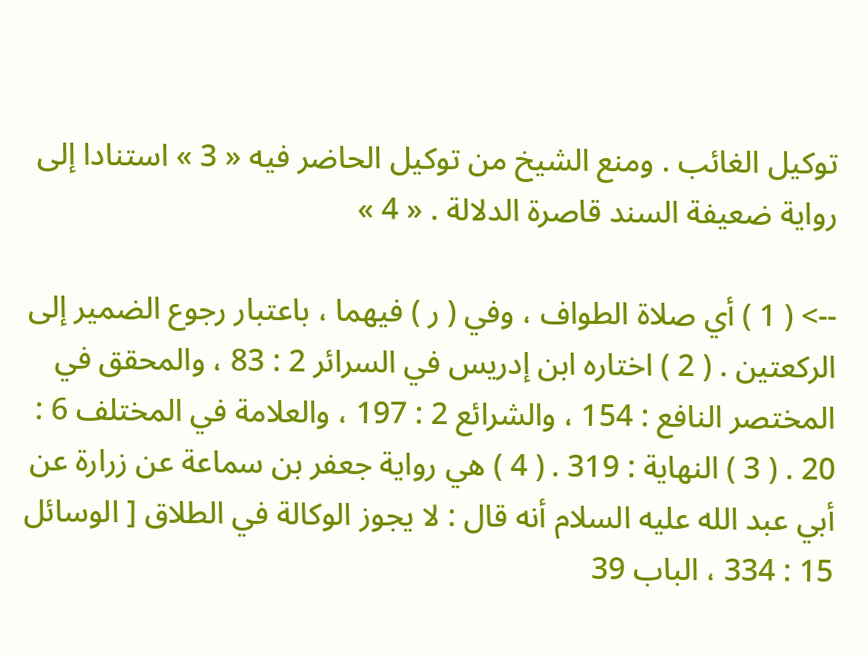توكيل الغائب . ومنع الشيخ من توكيل الحاضر فيه « 3 » استنادا إلى رواية ضعيفة السند قاصرة الدلالة . « 4 »

--> ( 1 ) أي صلاة الطواف ، وفي ( ر ) فيهما ، باعتبار رجوع الضمير إلى الركعتين . ( 2 ) اختاره ابن إدريس في السرائر 2 : 83 ، والمحقق في المختصر النافع : 154 ، والشرائع 2 : 197 ، والعلامة في المختلف 6 : 20 . ( 3 ) النهاية : 319 . ( 4 ) هي رواية جعفر بن سماعة عن زرارة عن أبي عبد الله عليه السلام أنه قال : لا يجوز الوكالة في الطلاق [ الوسائل 15 : 334 ، الباب 39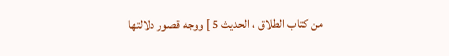من كتاب الطلاق ، الحديث 5 ] ووجه قصور دلالتها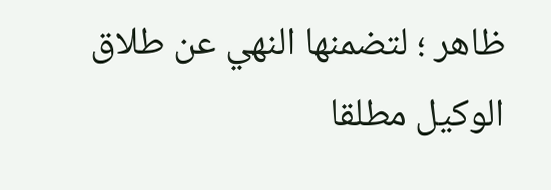ظاهر ؛ لتضمنها النهي عن طلاق الوكيل مطلقا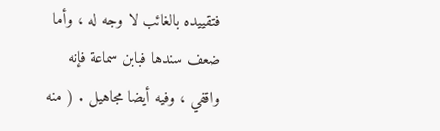فتقييده بالغائب لا وجه له ، وأما ضعف سندها فبابن سماعة فإنه واقفي ، وفيه أيضا مجاهيل . ( منه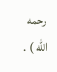رحمه الله ) .